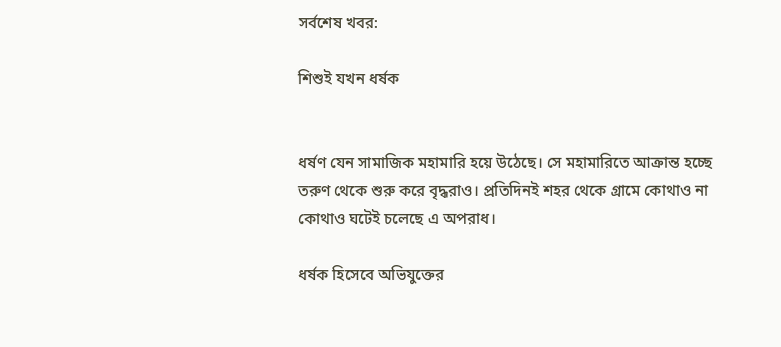সর্বশেষ খবর:

শিশুই যখন ধর্ষক


ধর্ষণ যেন সামাজিক মহামারি হয়ে উঠেছে। সে মহামারিতে আক্রান্ত হচ্ছে তরুণ থেকে শুরু করে বৃদ্ধরাও। প্রতিদিনই শহর থেকে গ্রামে কোথাও না কোথাও ঘটেই চলেছে এ অপরাধ।

ধর্ষক হিসেবে অভিযুক্তের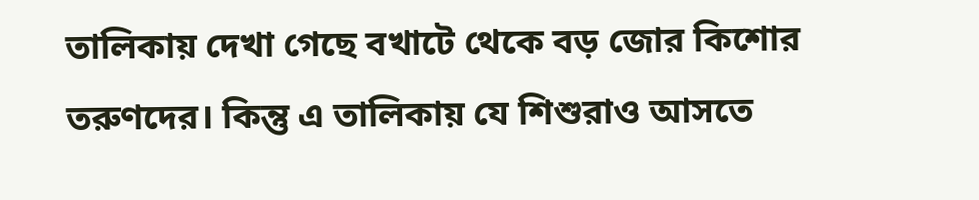তালিকায় দেখা গেছে বখাটে থেকে বড় জোর কিশোর তরুণদের। কিন্তু এ তালিকায় যে শিশুরাও আসতে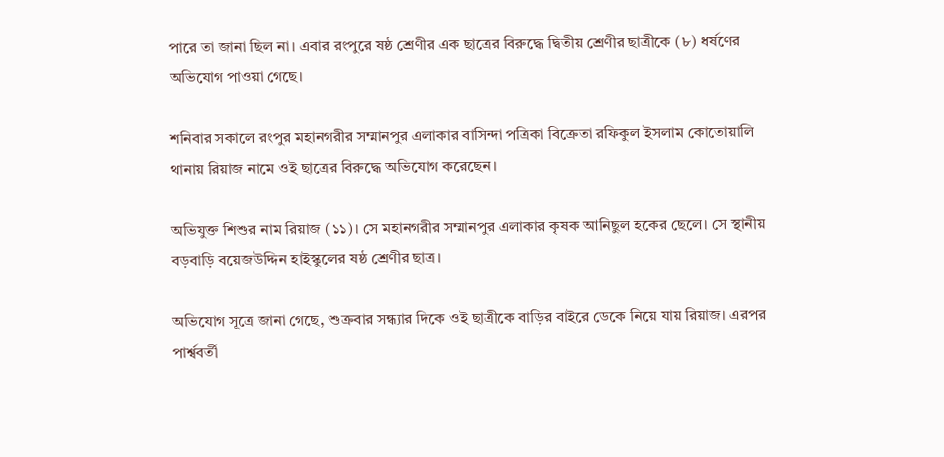পারে তা জানা ছিল না। এবার রংপুরে ষষ্ঠ শ্রেণীর এক ছাত্রের বিরুদ্ধে দ্বিতীয় শ্রেণীর ছাত্রীকে (৮) ধর্ষণের অভিযোগ পাওয়া গেছে।

শনিবার সকালে রংপুর মহানগরীর সম্মানপুর এলাকার বাসিন্দা পত্রিকা বিক্রেতা রফিকুল ইসলাম কোতোয়ালি থানায় রিয়াজ নামে ওই ছাত্রের বিরুদ্ধে অভিযোগ করেছেন।

অভিযুক্ত শিশুর নাম রিয়াজ (১১)। সে মহানগরীর সম্মানপুর এলাকার কৃষক আনিছুল হকের ছেলে। সে স্থানীয় বড়বাড়ি বয়েজউদ্দিন হাইস্কুলের ষষ্ঠ শ্রেণীর ছাত্র।

অভিযোগ সূত্রে জানা গেছে, শুক্রবার সন্ধ্যার দিকে ওই ছাত্রীকে বাড়ির বাইরে ডেকে নিয়ে যায় রিয়াজ। এরপর পার্শ্ববর্তী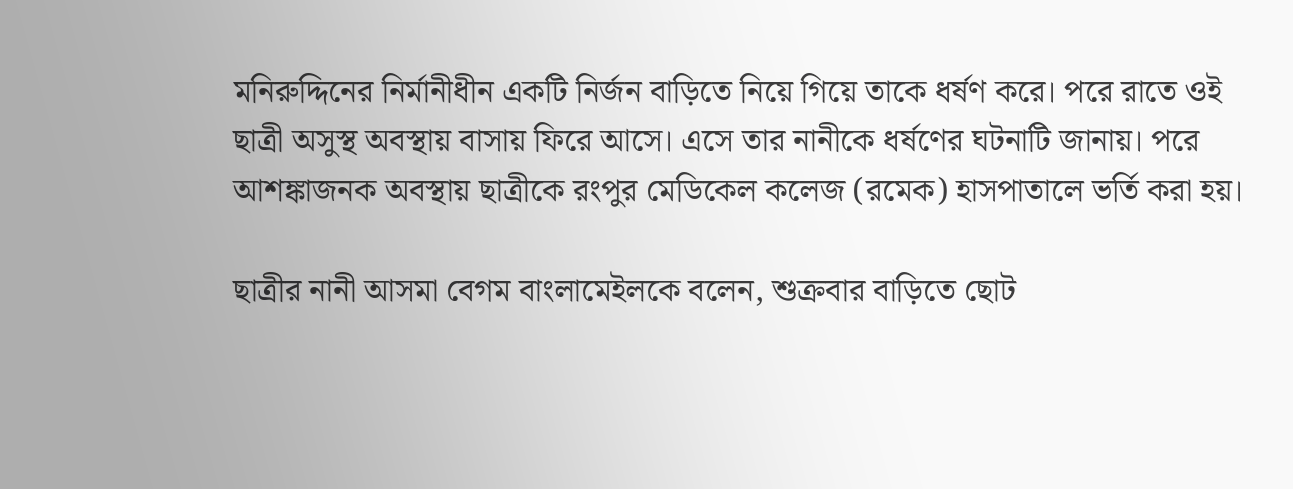মনিরুদ্দিনের নির্মানীধীন একটি নির্জন বাড়িতে নিয়ে গিয়ে তাকে ধর্ষণ করে। পরে রাতে ওই ছাত্রী অসুস্থ অবস্থায় বাসায় ফিরে আসে। এসে তার নানীকে ধর্ষণের ঘটনাটি জানায়। পরে আশঙ্কাজনক অবস্থায় ছাত্রীকে রংপুর মেডিকেল কলেজ (রমেক) হাসপাতালে ভর্তি করা হয়।

ছাত্রীর নানী আসমা বেগম বাংলামেইলকে বলেন, শুক্রবার বাড়িতে ছোট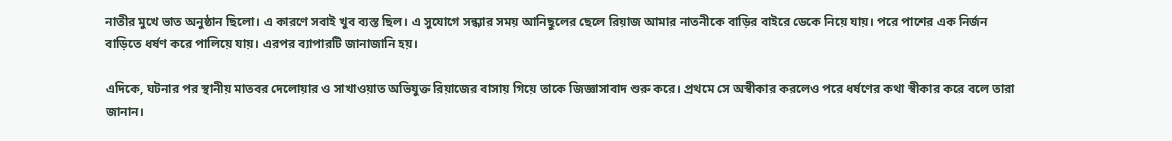নাতীর মুখে ভাত অনুষ্ঠান ছিলো। এ কারণে সবাই খুব ব্যস্ত ছিল। এ সুযোগে সন্ধ্যার সময় আনিছুলের ছেলে রিয়াজ আমার নাতনীকে বাড়ির বাইরে ডেকে নিয়ে যায়। পরে পাশের এক নির্জন বাড়িতে ধর্ষণ করে পালিয়ে যায়। এরপর ব্যাপারটি জানাজানি হয়।

এদিকে, ঘটনার পর স্থানীয় মাতবর দেলোয়ার ও সাখাওয়াত অভিযুক্ত রিয়াজের বাসায় গিয়ে তাকে জিজ্ঞাসাবাদ শুরু করে। প্রথমে সে অস্বীকার করলেও পরে ধর্ষণের কথা স্বীকার করে বলে তারা জানান।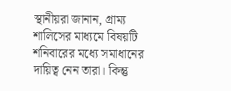স্থানীয়রা জানান, গ্রাম্য শালিসের মাধ্যমে বিষয়টি শনিবারের মধ্যে সমাধানের দায়িত্ব নেন তারা। কিন্তু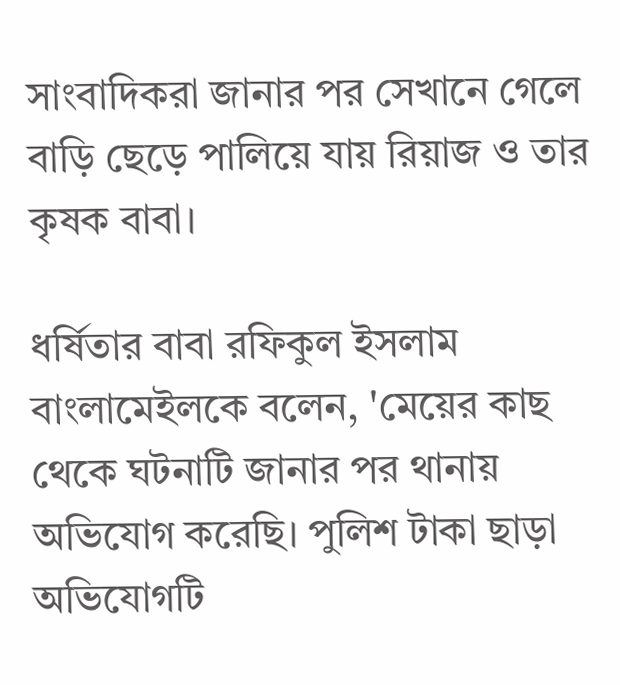সাংবাদিকরা জানার পর সেখানে গেলে বাড়ি ছেড়ে পালিয়ে যায় রিয়াজ ও তার কৃষক বাবা।

ধর্ষিতার বাবা রফিকুল ইসলাম বাংলামেইলকে বলেন, 'মেয়ের কাছ থেকে ঘটনাটি জানার পর থানায় অভিযোগ করেছি। পুলিশ টাকা ছাড়া অভিযোগটি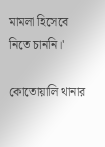মামলা হিসেবে নিতে চাননি।'

কোতোয়ালি থানার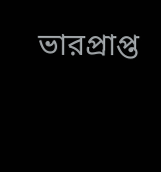ভারপ্রাপ্ত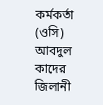কর্মকর্তা (ওসি) আবদুল কাদের জিলানী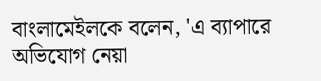বাংলামেইলকে বলেন, 'এ ব্যাপারে অভিযোগ নেয়া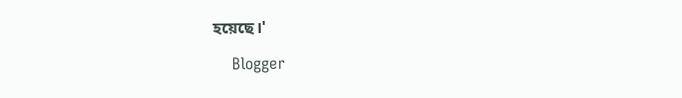হয়েছে।'

    Blogger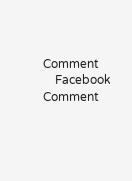Comment
    Facebook Comment